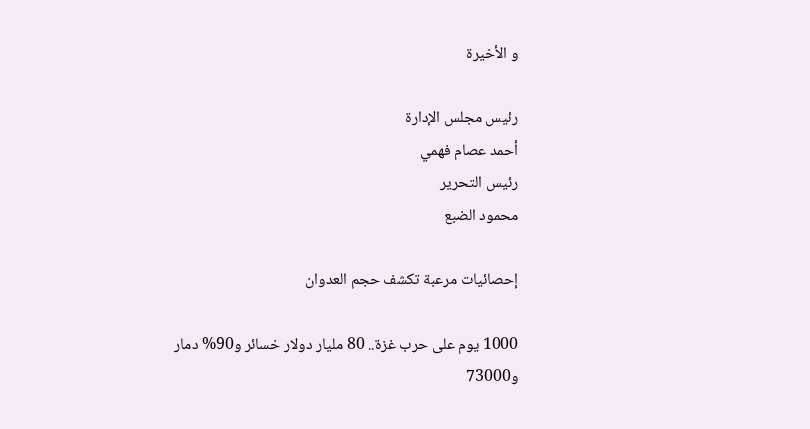و الأخيرة

رئيس مجلس الإدارة
أحمد عصام فهمي
رئيس التحرير
محمود الضبع

إحصائيات مرعبة تكشف حجم العدوان

1000 يوم على حرب غزة.. 80 مليار دولار خسائر و90% دمار و73000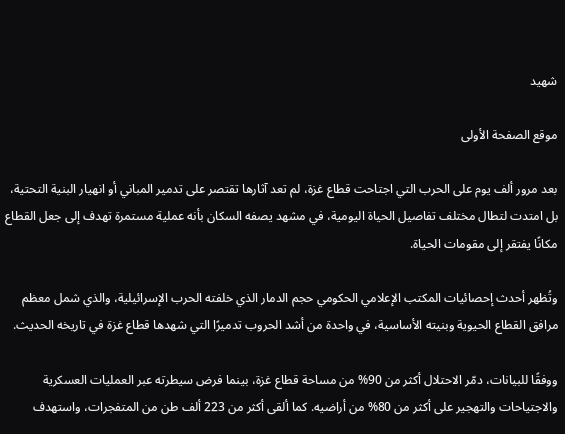شهيد

موقع الصفحة الأولى

بعد مرور ألف يوم على الحرب التي اجتاحت قطاع غزة، لم تعد آثارها تقتصر على تدمير المباني أو انهيار البنية التحتية، بل امتدت لتطال مختلف تفاصيل الحياة اليومية، في مشهد يصفه السكان بأنه عملية مستمرة تهدف إلى جعل القطاع مكانًا يفتقر إلى مقومات الحياة.

وتُظهر أحدث إحصائيات المكتب الإعلامي الحكومي حجم الدمار الذي خلفته الحرب الإسرائيلية، والذي شمل معظم مرافق القطاع الحيوية وبنيته الأساسية، في واحدة من أشد الحروب تدميرًا التي شهدها قطاع غزة في تاريخه الحديث.

ووفقًا للبيانات، دمّر الاحتلال أكثر من 90% من مساحة قطاع غزة، بينما فرض سيطرته عبر العمليات العسكرية والاجتياحات والتهجير على أكثر من 80% من أراضيه. كما ألقى أكثر من 223 ألف طن من المتفجرات، واستهدف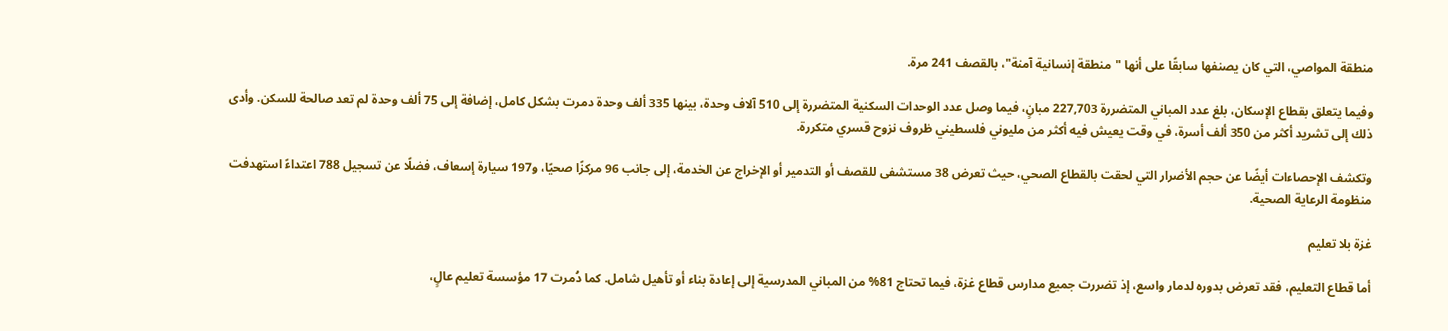منطقة المواصي، التي كان يصنفها سابقًا على أنها "منطقة إنسانية آمنة"، بالقصف 241 مرة.

وفيما يتعلق بقطاع الإسكان، بلغ عدد المباني المتضررة 227,703 مبانٍ، فيما وصل عدد الوحدات السكنية المتضررة إلى 510 آلاف وحدة، بينها 335 ألف وحدة دمرت بشكل كامل، إضافة إلى 75 ألف وحدة لم تعد صالحة للسكن. وأدى ذلك إلى تشريد أكثر من 350 ألف أسرة، في وقت يعيش فيه أكثر من مليوني فلسطيني ظروف نزوح قسري متكررة.

وتكشف الإحصاءات أيضًا عن حجم الأضرار التي لحقت بالقطاع الصحي، حيث تعرض 38 مستشفى للقصف أو التدمير أو الإخراج عن الخدمة، إلى جانب 96 مركزًا صحيًا، و197 سيارة إسعاف، فضلًا عن تسجيل 788 اعتداءً استهدفت منظومة الرعاية الصحية.

غزة بلا تعليم

أما قطاع التعليم، فقد تعرض بدوره لدمار واسع، إذ تضررت جميع مدارس قطاع غزة، فيما تحتاج 81% من المباني المدرسية إلى إعادة بناء أو تأهيل شامل. كما دُمرت 17 مؤسسة تعليم عالٍ،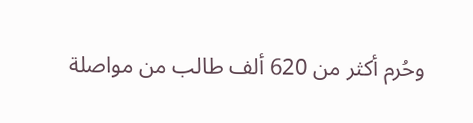وحُرم أكثر من 620 ألف طالب من مواصلة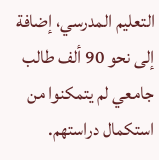التعليم المدرسي، إضافة إلى نحو 90 ألف طالب جامعي لم يتمكنوا من استكمال دراستهم.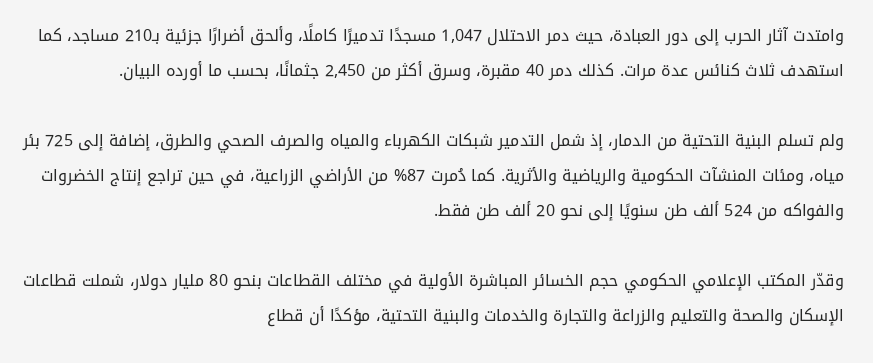وامتدت آثار الحرب إلى دور العبادة، حيث دمر الاحتلال 1,047 مسجدًا تدميرًا كاملًا، وألحق أضرارًا جزئية بـ210 مساجد، كما استهدف ثلاث كنائس عدة مرات. كذلك دمر 40 مقبرة، وسرق أكثر من 2,450 جثمانًا، بحسب ما أورده البيان.

ولم تسلم البنية التحتية من الدمار، إذ شمل التدمير شبكات الكهرباء والمياه والصرف الصحي والطرق، إضافة إلى 725 بئر مياه، ومئات المنشآت الحكومية والرياضية والأثرية. كما دُمرت 87% من الأراضي الزراعية، في حين تراجع إنتاج الخضروات والفواكه من 524 ألف طن سنويًا إلى نحو 20 ألف طن فقط.

وقدّر المكتب الإعلامي الحكومي حجم الخسائر المباشرة الأولية في مختلف القطاعات بنحو 80 مليار دولار، شملت قطاعات الإسكان والصحة والتعليم والزراعة والتجارة والخدمات والبنية التحتية، مؤكدًا أن قطاع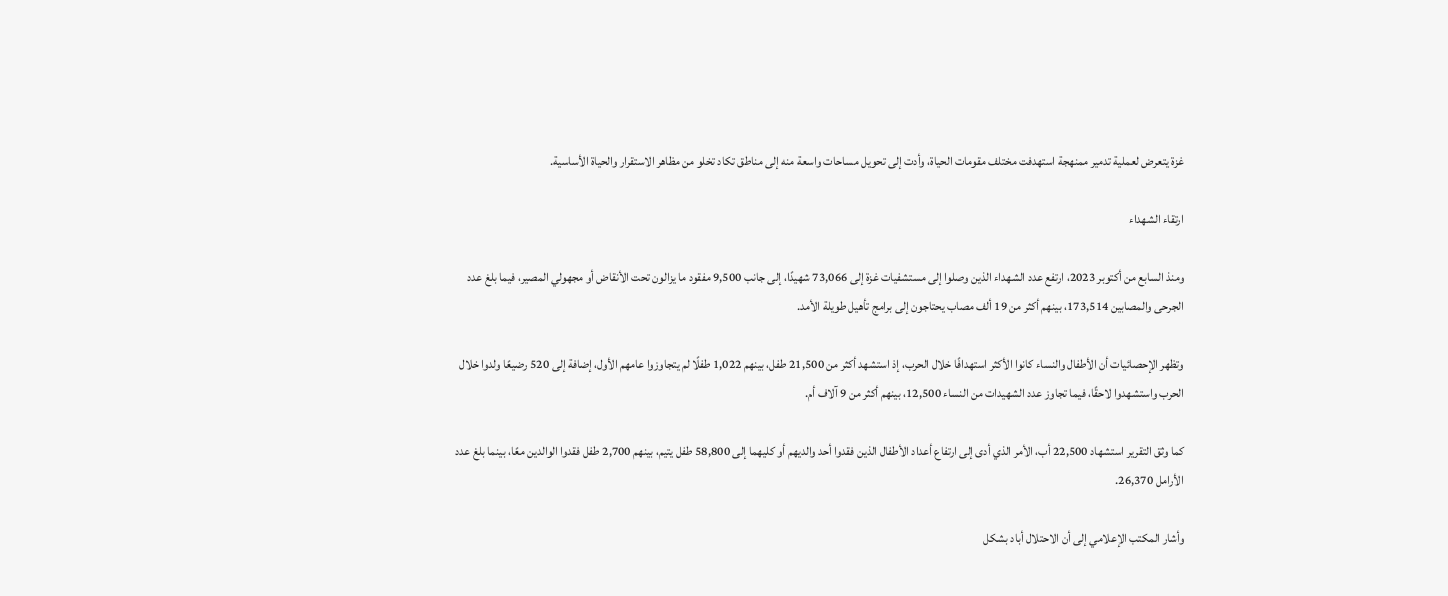غزة يتعرض لعملية تدمير ممنهجة استهدفت مختلف مقومات الحياة، وأدت إلى تحويل مساحات واسعة منه إلى مناطق تكاد تخلو من مظاهر الاستقرار والحياة الأساسية.

ارتقاء الشهداء

ومنذ السابع من أكتوبر 2023، ارتفع عدد الشهداء الذين وصلوا إلى مستشفيات غزة إلى 73,066 شهيدًا، إلى جانب 9,500 مفقود ما يزالون تحت الأنقاض أو مجهولي المصير، فيما بلغ عدد الجرحى والمصابين 173,514، بينهم أكثر من 19 ألف مصاب يحتاجون إلى برامج تأهيل طويلة الأمد.

وتظهر الإحصائيات أن الأطفال والنساء كانوا الأكثر استهدافًا خلال الحرب، إذ استشهد أكثر من 21,500 طفل، بينهم 1,022 طفلًا لم يتجاوزوا عامهم الأول، إضافة إلى 520 رضيعًا ولدوا خلال الحرب واستشهدوا لاحقًا، فيما تجاوز عدد الشهيدات من النساء 12,500، بينهم أكثر من 9 آلاف أم.

كما وثق التقرير استشهاد 22,500 أب، الأمر الذي أدى إلى ارتفاع أعداد الأطفال الذين فقدوا أحد والديهم أو كليهما إلى 58,800 طفل يتيم، بينهم 2,700 طفل فقدوا الوالدين معًا، بينما بلغ عدد الأرامل 26,370.

وأشار المكتب الإعلامي إلى أن الاحتلال أباد بشكل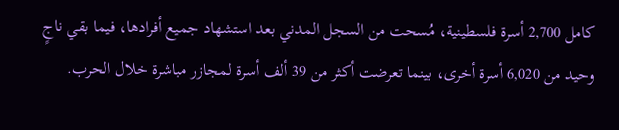كامل 2,700 أسرة فلسطينية، مُسحت من السجل المدني بعد استشهاد جميع أفرادها، فيما بقي ناجٍ وحيد من 6,020 أسرة أخرى، بينما تعرضت أكثر من 39 ألف أسرة لمجازر مباشرة خلال الحرب.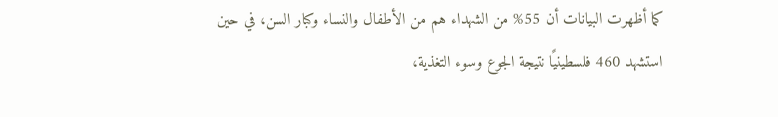كما أظهرت البيانات أن 55% من الشهداء هم من الأطفال والنساء وكبار السن، في حين استشهد 460 فلسطينيًا نتيجة الجوع وسوء التغذية،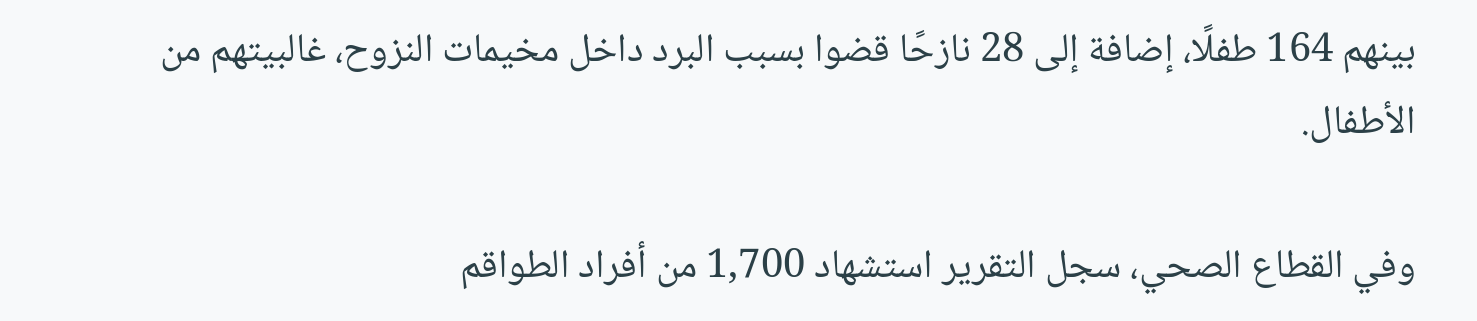بينهم 164 طفلًا، إضافة إلى 28 نازحًا قضوا بسبب البرد داخل مخيمات النزوح، غالبيتهم من الأطفال.

وفي القطاع الصحي، سجل التقرير استشهاد 1,700 من أفراد الطواقم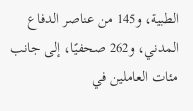الطبية، و145 من عناصر الدفاع المدني، و262 صحفيًا، إلى جانب مئات العاملين في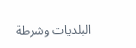البلديات وشرطة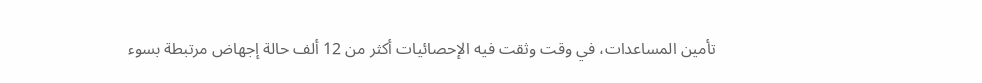تأمين المساعدات، في وقت وثقت فيه الإحصائيات أكثر من 12 ألف حالة إجهاض مرتبطة بسوء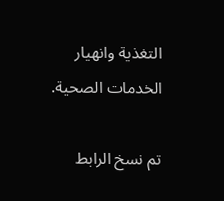التغذية وانهيار الخدمات الصحية.

تم نسخ الرابط